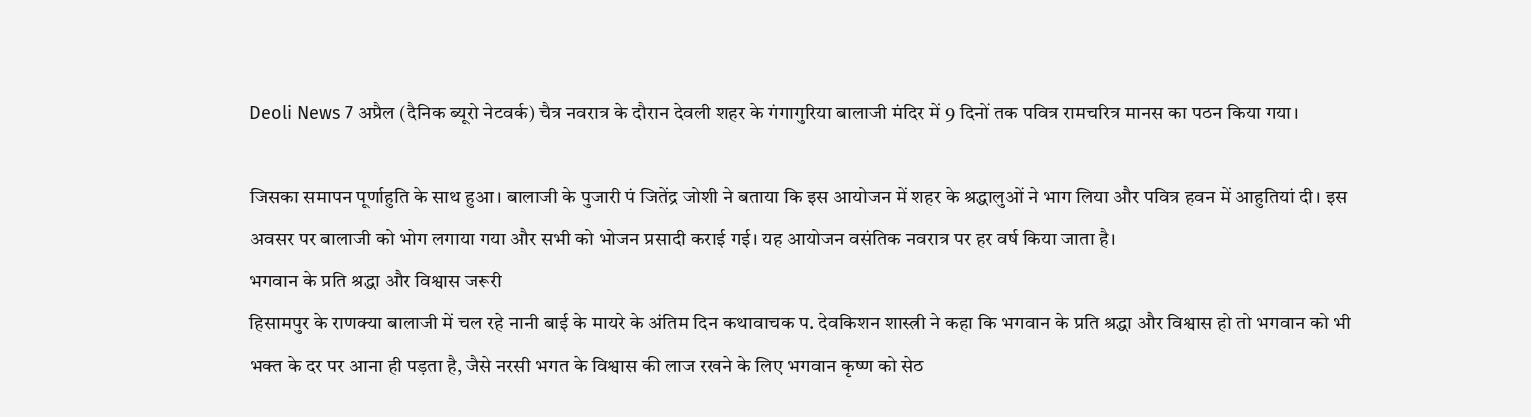Deoli News 7 अप्रैल (दैनिक ब्यूरो नेटवर्क) चैत्र नवरात्र के दौरान देवली शहर के गंगागुरिया बालाजी मंदिर में 9 दिनों तक पवित्र रामचरित्र मानस का पठन किया गया।

जिसका समापन पूर्णाहुति के साथ हुआ। बालाजी के पुजारी पं जितेंद्र जोशी ने बताया कि इस आयोजन में शहर के श्रद्धालुओं ने भाग लिया और पवित्र हवन में आहुतियां दी। इस अवसर पर बालाजी को भोग लगाया गया और सभी को भोजन प्रसादी कराई गई। यह आयोजन वसंतिक नवरात्र पर हर वर्ष किया जाता है।
भगवान के प्रति श्रद्धा और विश्वास जरूरी
हिसामपुर के राणक्या बालाजी में चल रहे नानी बाई के मायरे के अंतिम दिन कथावाचक प. देवकिशन शास्त्री ने कहा कि भगवान के प्रति श्रद्धा और विश्वास हो तो भगवान को भी भक्त के दर पर आना ही पड़ता है, जैसे नरसी भगत के विश्वास की लाज रखने के लिए भगवान कृष्ण को सेठ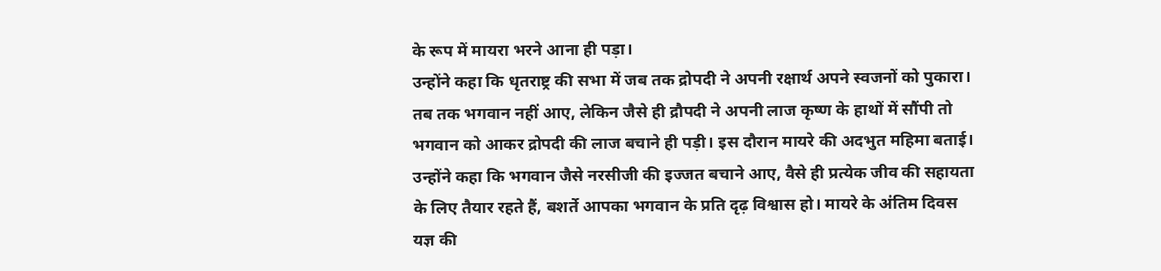के रूप में मायरा भरने आना ही पड़ा।
उन्होंने कहा कि धृतराष्ट्र की सभा में जब तक द्रोपदी ने अपनी रक्षार्थ अपने स्वजनों को पुकारा। तब तक भगवान नहीं आए, लेकिन जैसे ही द्रौपदी ने अपनी लाज कृष्ण के हाथों में सौंपी तो भगवान को आकर द्रोपदी की लाज बचाने ही पड़ी। इस दौरान मायरे की अदभुत महिमा बताई। उन्होंने कहा कि भगवान जैसे नरसीजी की इज्जत बचाने आए, वैसे ही प्रत्येक जीव की सहायता के लिए तैयार रहते हैं, बशर्ते आपका भगवान के प्रति दृढ़ विश्वास हो। मायरे के अंतिम दिवस यज्ञ की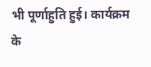भी पूर्णाहुति हुई। कार्यक्रम के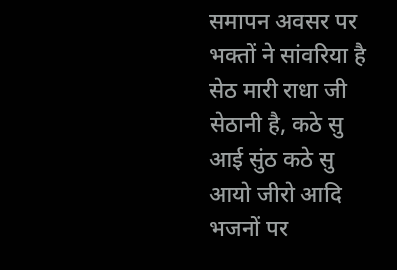समापन अवसर पर भक्तों ने सांवरिया है सेठ मारी राधा जी सेठानी है, कठे सु आई सुंठ कठे सु आयो जीरो आदि भजनों पर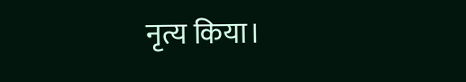नृत्य किया।